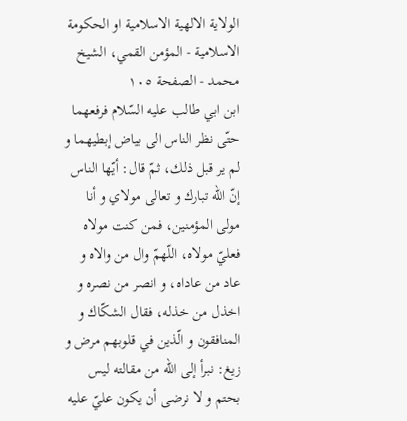الولاية الالهية الاسلامية او الحكومة الاسلامية - المؤمن القمي، الشيخ محمد - الصفحة ١٠٥
ابن ابي طالب عليه السّلام فرفعهما حتّى نظر الناس الى بياض إبطيهما و لم ير قبل ذلك، ثمّ قال: أيّها الناس إنّ اللّه تبارك و تعالى مولاي و أنا مولى المؤمنين، فمن كنت مولاه فعليّ مولاه، اللّهمّ وال من والاه و عاد من عاداه، و انصر من نصره و اخذل من خذله، فقال الشكّاك و المنافقون و الّذين في قلوبهم مرض و زيغ: نبرأ إلى اللّه من مقالته ليس بحتم و لا نرضى أن يكون عليّ عليه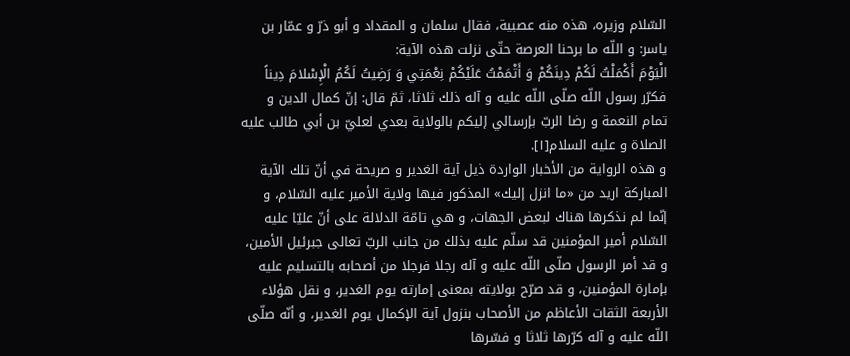السّلام وزيره، هذه منه عصبية، فقال سلمان و المقداد و أبو ذرّ و عمّار بن ياسر: و اللّه ما برحنا العرصة حتّى نزلت هذه الآية:
الْيَوْمَ أَكْمَلْتُ لَكُمْ دِينَكُمْ وَ أَتْمَمْتُ عَلَيْكُمْ نِعْمَتِي وَ رَضِيتُ لَكُمُ الْإِسْلامَ دِيناً فكرّر رسول اللّه صلّى اللّه عليه و آله ذلك ثلاثا، ثمّ قال: إنّ كمال الدين و تمام النعمة و رضا الربّ بإرسالي إليكم بالولاية بعدي لعليّ بن أبي طالب عليه الصلاة و عليه السلام[١].
و هذه الرواية من الأخبار الواردة ذيل آية الغدير و صريحة في أنّ تلك الآية المباركة اريد من «ما انزل إليك» المذكور فيها ولاية الأمير عليه السّلام، و إنّما لم نذكرها هناك لبعض الجهات، و هي تامّة الدلالة على أنّ عليّا عليه السّلام أمير المؤمنين قد سلّم عليه بذلك من جانب الربّ تعالى جبرئيل الأمين، و قد أمر الرسول صلّى اللّه عليه و آله رجلا فرجلا من أصحابه بالتسليم عليه بإمارة المؤمنين، و قد صرّح بولايته بمعنى إمارته يوم الغدير، و نقل هؤلاء الأربعة الثقات الأعاظم من الأصحاب بنزول آية الإكمال يوم الغدير، و أنّه صلّى اللّه عليه و آله كرّرها ثلاثا و فسّرها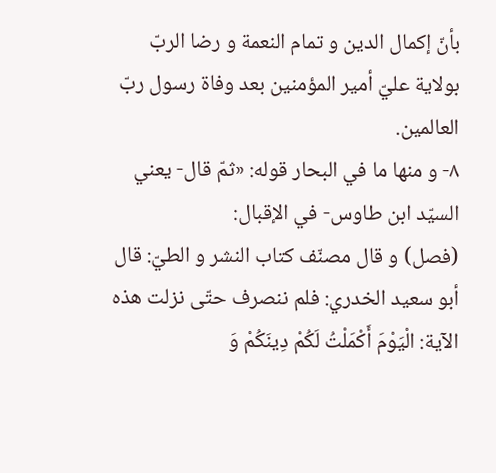بأنّ إكمال الدين و تمام النعمة و رضا الربّ بولاية عليّ أمير المؤمنين بعد وفاة رسول ربّ العالمين.
٨- و منها ما في البحار قوله: «ثمّ قال- يعني السيّد ابن طاوس- في الإقبال:
(فصل) و قال مصنّف كتاب النشر و الطيّ: قال أبو سعيد الخدري: فلم ننصرف حتّى نزلت هذه الآية: الْيَوْمَ أَكْمَلْتُ لَكُمْ دِينَكُمْ وَ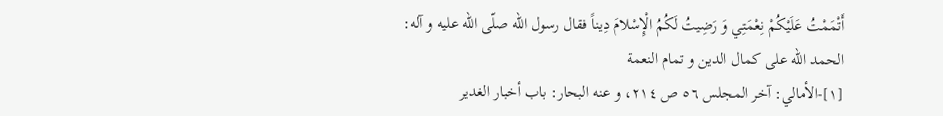أَتْمَمْتُ عَلَيْكُمْ نِعْمَتِي وَ رَضِيتُ لَكُمُ الْإِسْلامَ دِيناً فقال رسول اللّه صلّى اللّه عليه و آله: الحمد اللّه على كمال الدين و تمام النعمة
[١]-الأمالي: آخر المجلس ٥٦ ص ٢١٤، و عنه البحار: باب أخبار الغدير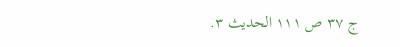ج ٣٧ ص ١١١ الحديث ٣.